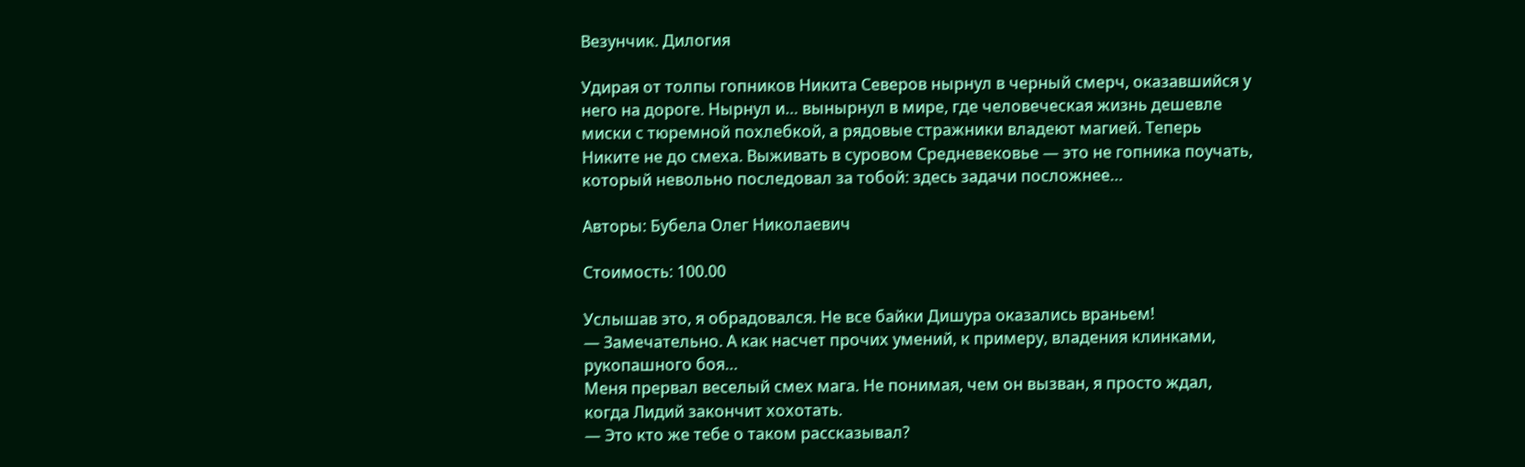Везунчик. Дилогия

Удирая от толпы гопников Никита Северов нырнул в черный смерч, оказавшийся у него на дороге. Нырнул и… вынырнул в мире, где человеческая жизнь дешевле миски с тюремной похлебкой, а рядовые стражники владеют магией. Теперь Никите не до смеха. Выживать в суровом Средневековье — это не гопника поучать, который невольно последовал за тобой: здесь задачи посложнее…

Авторы: Бубела Олег Николаевич

Стоимость: 100.00

Услышав это, я обрадовался. Не все байки Дишура оказались враньем!
— Замечательно. А как насчет прочих умений, к примеру, владения клинками, рукопашного боя…
Меня прервал веселый смех мага. Не понимая, чем он вызван, я просто ждал, когда Лидий закончит хохотать.
— Это кто же тебе о таком рассказывал?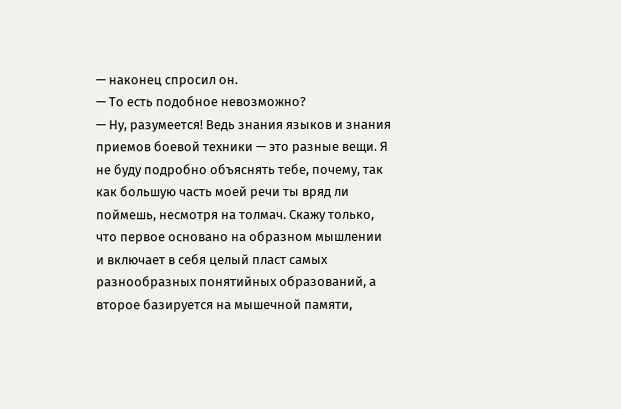— наконец спросил он.
— То есть подобное невозможно?
— Ну, разумеется! Ведь знания языков и знания приемов боевой техники — это разные вещи. Я не буду подробно объяснять тебе, почему, так как большую часть моей речи ты вряд ли поймешь, несмотря на толмач. Скажу только, что первое основано на образном мышлении и включает в себя целый пласт самых разнообразных понятийных образований, а второе базируется на мышечной памяти,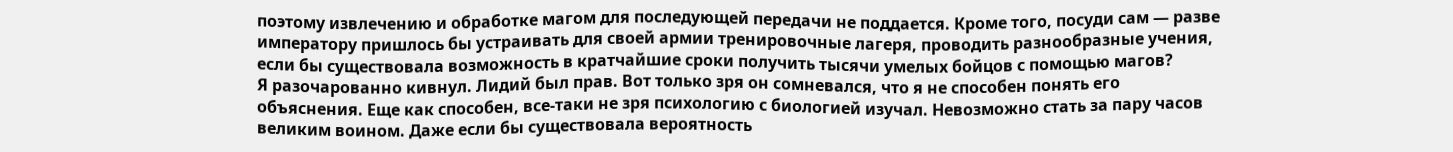поэтому извлечению и обработке магом для последующей передачи не поддается. Кроме того, посуди сам — разве императору пришлось бы устраивать для своей армии тренировочные лагеря, проводить разнообразные учения, если бы существовала возможность в кратчайшие сроки получить тысячи умелых бойцов с помощью магов?
Я разочарованно кивнул. Лидий был прав. Вот только зря он сомневался, что я не способен понять его объяснения. Еще как способен, все-таки не зря психологию с биологией изучал. Невозможно стать за пару часов великим воином. Даже если бы существовала вероятность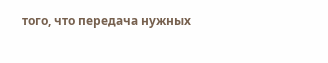того, что передача нужных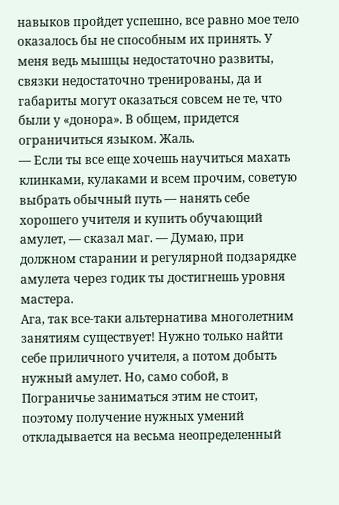навыков пройдет успешно, все равно мое тело оказалось бы не способным их принять. У меня ведь мышцы недостаточно развиты, связки недостаточно тренированы, да и габариты могут оказаться совсем не те, что были у «донора». В общем, придется ограничиться языком. Жаль.
— Если ты все еще хочешь научиться махать клинками, кулаками и всем прочим, советую выбрать обычный путь — нанять себе хорошего учителя и купить обучающий амулет, — сказал маг. — Думаю, при должном старании и регулярной подзарядке амулета через годик ты достигнешь уровня мастера.
Ага, так все-таки альтернатива многолетним занятиям существует! Нужно только найти себе приличного учителя, а потом добыть нужный амулет. Но, само собой, в Пограничье заниматься этим не стоит, поэтому получение нужных умений откладывается на весьма неопределенный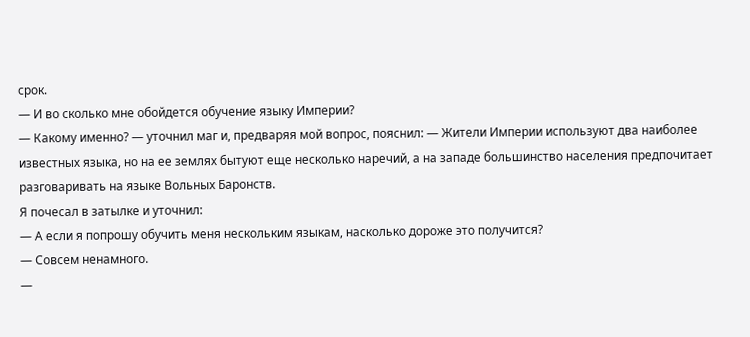срок.
— И во сколько мне обойдется обучение языку Империи?
— Какому именно? — уточнил маг и, предваряя мой вопрос, пояснил: — Жители Империи используют два наиболее известных языка, но на ее землях бытуют еще несколько наречий, а на западе большинство населения предпочитает разговаривать на языке Вольных Баронств.
Я почесал в затылке и уточнил:
— А если я попрошу обучить меня нескольким языкам, насколько дороже это получится?
— Совсем ненамного.
—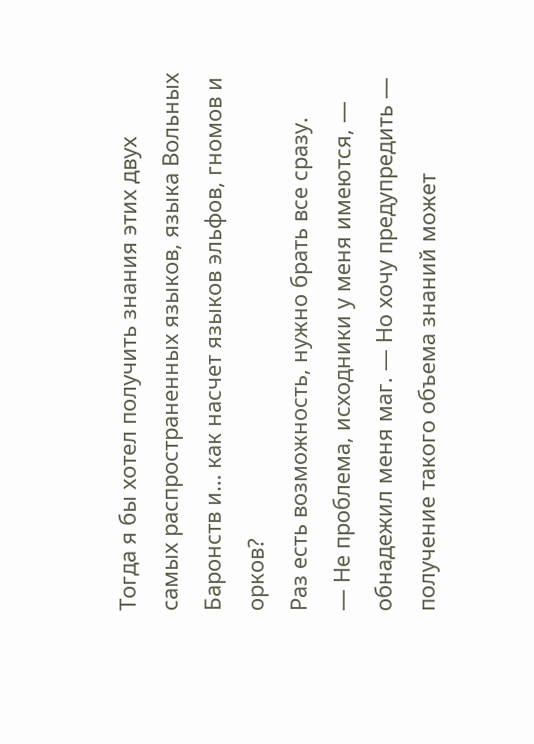Тогда я бы хотел получить знания этих двух самых распространенных языков, языка Вольных Баронств и… как насчет языков эльфов, гномов и орков?
Раз есть возможность, нужно брать все сразу.
— Не проблема, исходники у меня имеются, — обнадежил меня маг. — Но хочу предупредить — получение такого объема знаний может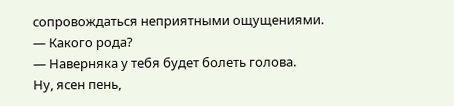сопровождаться неприятными ощущениями.
— Какого рода?
— Наверняка у тебя будет болеть голова.
Ну, ясен пень,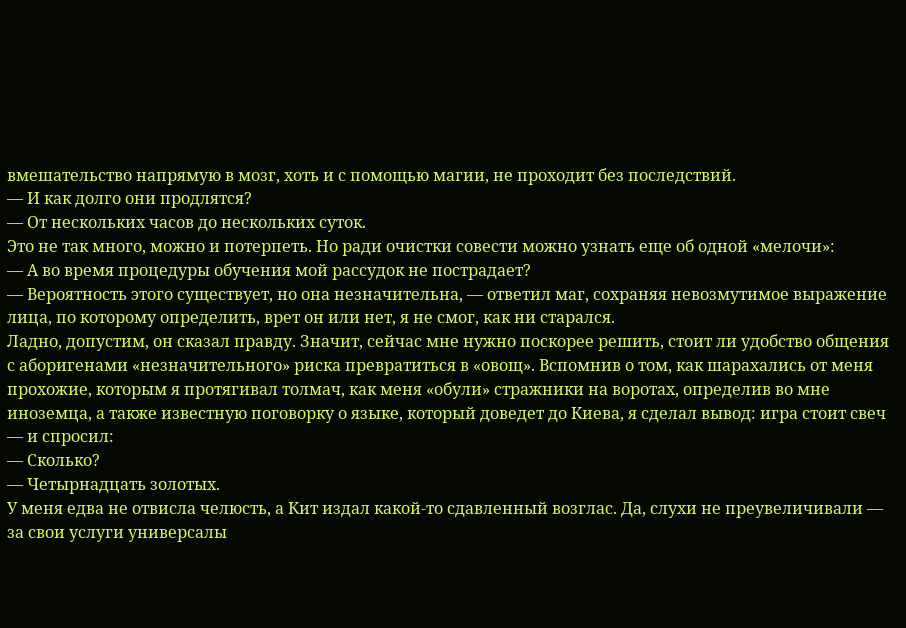вмешательство напрямую в мозг, хоть и с помощью магии, не проходит без последствий.
— И как долго они продлятся?
— От нескольких часов до нескольких суток.
Это не так много, можно и потерпеть. Но ради очистки совести можно узнать еще об одной «мелочи»:
— А во время процедуры обучения мой рассудок не пострадает?
— Вероятность этого существует, но она незначительна, — ответил маг, сохраняя невозмутимое выражение лица, по которому определить, врет он или нет, я не смог, как ни старался.
Ладно, допустим, он сказал правду. Значит, сейчас мне нужно поскорее решить, стоит ли удобство общения с аборигенами «незначительного» риска превратиться в «овощ». Вспомнив о том, как шарахались от меня прохожие, которым я протягивал толмач, как меня «обули» стражники на воротах, определив во мне иноземца, а также известную поговорку о языке, который доведет до Киева, я сделал вывод: игра стоит свеч — и спросил:
— Сколько?
— Четырнадцать золотых.
У меня едва не отвисла челюсть, а Кит издал какой-то сдавленный возглас. Да, слухи не преувеличивали — за свои услуги универсалы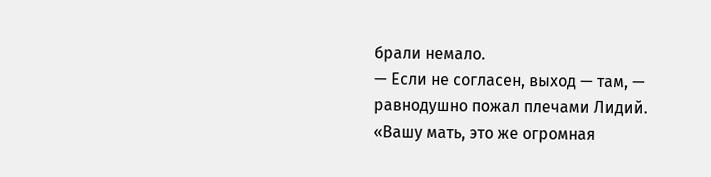брали немало.
— Если не согласен, выход — там, — равнодушно пожал плечами Лидий.
«Вашу мать, это же огромная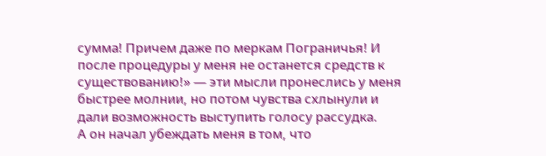сумма! Причем даже по меркам Пограничья! И после процедуры у меня не останется средств к существованию!» — эти мысли пронеслись у меня быстрее молнии, но потом чувства схлынули и дали возможность выступить голосу рассудка.
А он начал убеждать меня в том, что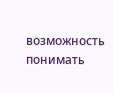возможность понимать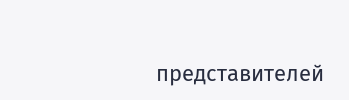представителей